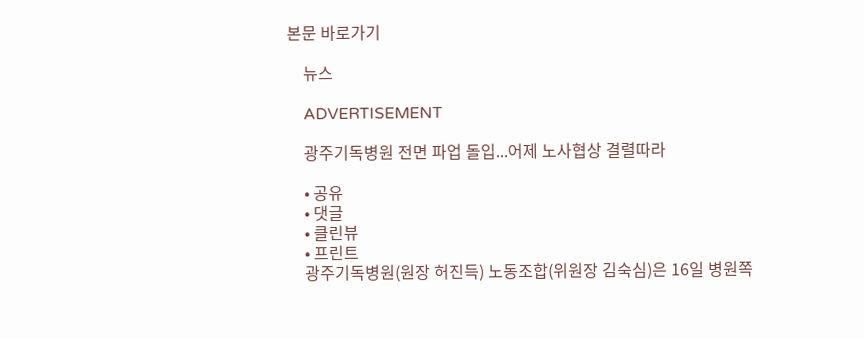본문 바로가기

    뉴스

    ADVERTISEMENT

    광주기독병원 전면 파업 돌입...어제 노사협상 결렬따라

    • 공유
    • 댓글
    • 클린뷰
    • 프린트
    광주기독병원(원장 허진득) 노동조합(위원장 김숙심)은 16일 병원쪽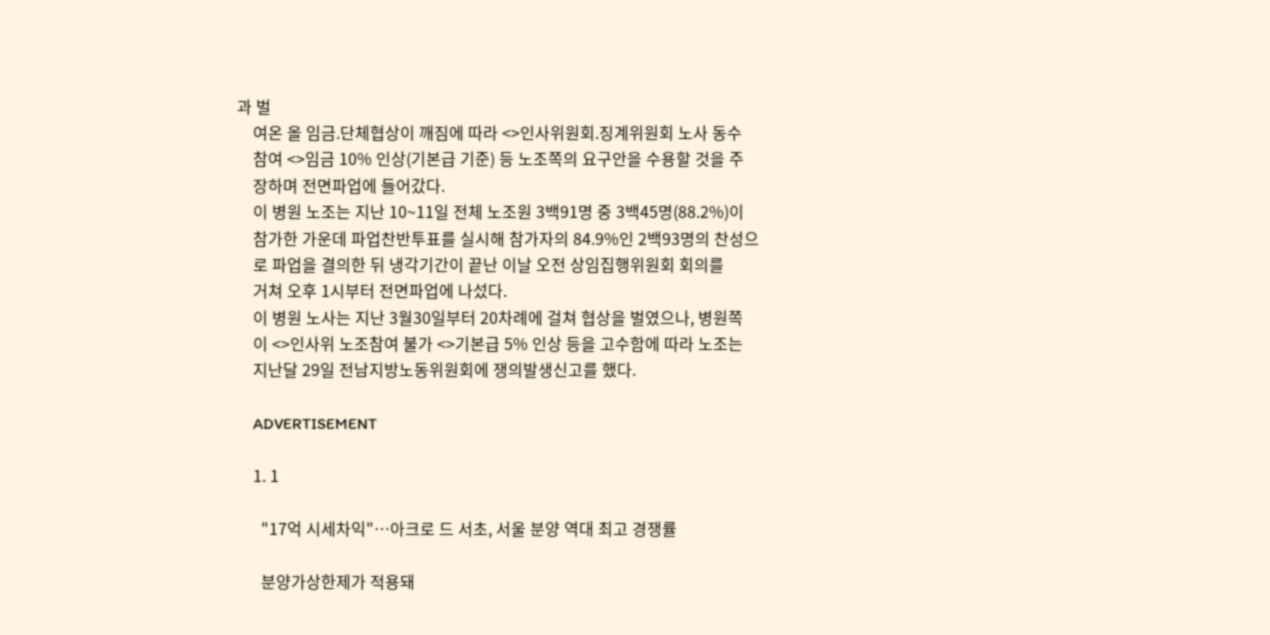과 벌
    여온 올 임금.단체협상이 깨짐에 따라 <>인사위원회.징계위원회 노사 동수
    참여 <>임금 10% 인상(기본급 기준) 등 노조쪽의 요구안을 수용할 것을 주
    장하며 전면파업에 들어갔다.
    이 병원 노조는 지난 10~11일 전체 노조원 3백91명 중 3백45명(88.2%)이
    참가한 가운데 파업찬반투표를 실시해 참가자의 84.9%인 2백93명의 찬성으
    로 파업을 결의한 뒤 냉각기간이 끝난 이날 오전 상임집행위원회 회의를
    거쳐 오후 1시부터 전면파업에 나섰다.
    이 병원 노사는 지난 3월30일부터 20차례에 걸쳐 협상을 벌였으나, 병원쪽
    이 <>인사위 노조참여 불가 <>기본급 5% 인상 등을 고수함에 따라 노조는
    지난달 29일 전남지방노동위원회에 쟁의발생신고를 했다.

    ADVERTISEMENT

    1. 1

      "17억 시세차익"…아크로 드 서초, 서울 분양 역대 최고 경쟁률

      분양가상한제가 적용돼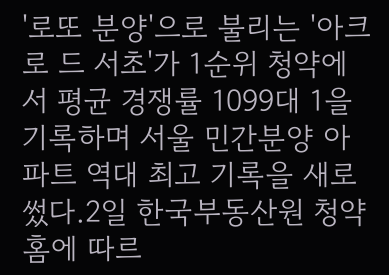'로또 분양'으로 불리는 '아크로 드 서초'가 1순위 청약에서 평균 경쟁률 1099대 1을 기록하며 서울 민간분양 아파트 역대 최고 기록을 새로 썼다.2일 한국부동산원 청약홈에 따르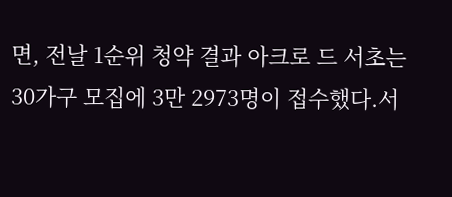면, 전날 1순위 청약 결과 아크로 드 서초는 30가구 모집에 3만 2973명이 접수했다.서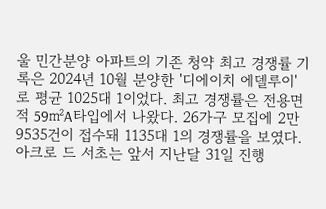울 민간분양 아파트의 기존 청약 최고 경쟁률 기록은 2024년 10월 분양한 '디에이치 에델루이'로 평균 1025대 1이었다. 최고 경쟁률은 전용면적 59㎡A타입에서 나왔다. 26가구 모집에 2만9535건이 접수돼 1135대 1의 경쟁률을 보였다.아크로 드 서초는 앞서 지난달 31일 진행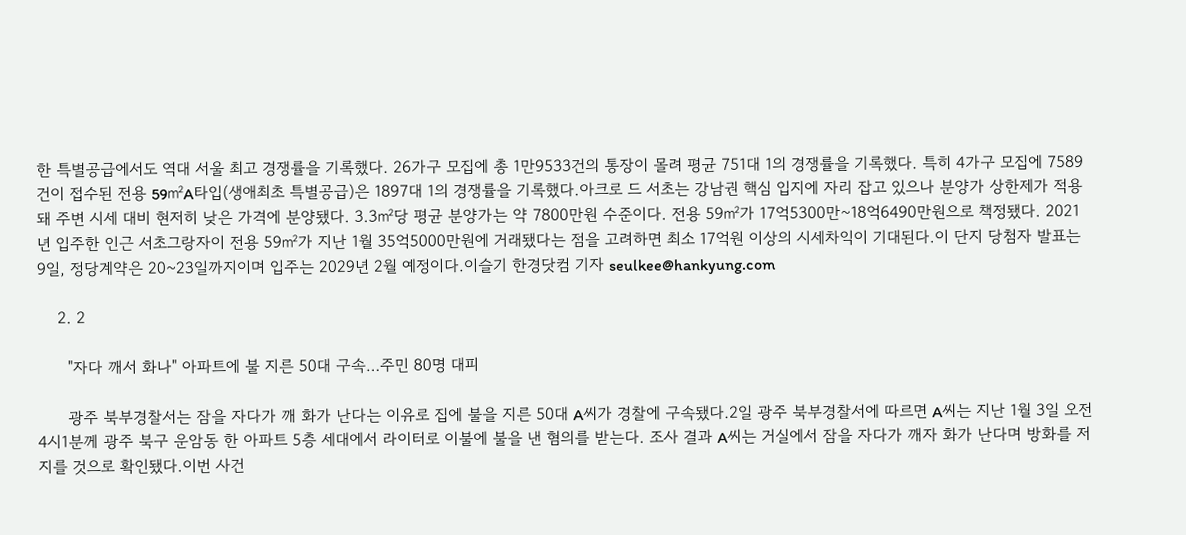한 특별공급에서도 역대 서울 최고 경쟁률을 기록했다. 26가구 모집에 총 1만9533건의 통장이 몰려 평균 751대 1의 경쟁률을 기록했다. 특히 4가구 모집에 7589건이 접수된 전용 59㎡A타입(생애최초 특별공급)은 1897대 1의 경쟁률을 기록했다.아크로 드 서초는 강남권 핵심 입지에 자리 잡고 있으나 분양가 상한제가 적용돼 주변 시세 대비 현저히 낮은 가격에 분양됐다. 3.3㎡당 평균 분양가는 약 7800만원 수준이다. 전용 59㎡가 17억5300만~18억6490만원으로 책정됐다. 2021년 입주한 인근 서초그랑자이 전용 59㎡가 지난 1월 35억5000만원에 거래됐다는 점을 고려하면 최소 17억원 이상의 시세차익이 기대된다.이 단지 당첨자 발표는 9일, 정당계약은 20~23일까지이며 입주는 2029년 2월 예정이다.이슬기 한경닷컴 기자 seulkee@hankyung.com

    2. 2

      "자다 깨서 화나" 아파트에 불 지른 50대 구속…주민 80명 대피

      광주 북부경찰서는 잠을 자다가 깨 화가 난다는 이유로 집에 불을 지른 50대 A씨가 경찰에 구속됐다.2일 광주 북부경찰서에 따르면 A씨는 지난 1월 3일 오전 4시1분께 광주 북구 운암동 한 아파트 5층 세대에서 라이터로 이불에 불을 낸 혐의를 받는다. 조사 결과 A씨는 거실에서 잠을 자다가 깨자 화가 난다며 방화를 저지를 것으로 확인됐다.이번 사건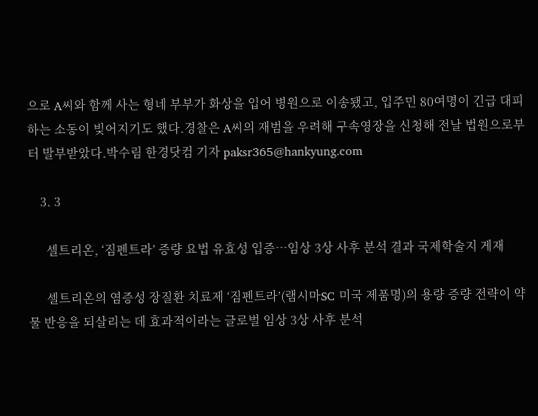으로 A씨와 함께 사는 형네 부부가 화상을 입어 병원으로 이송됐고, 입주민 80여명이 긴급 대피하는 소동이 빚어지기도 했다.경찰은 A씨의 재범을 우려해 구속영장을 신청해 전날 법원으로부터 발부받았다.박수림 한경닷컴 기자 paksr365@hankyung.com

    3. 3

      셀트리온, ‘짐펜트라’ 증량 요법 유효성 입증…임상 3상 사후 분석 결과 국제학술지 게재

      셀트리온의 염증성 장질환 치료제 ‘짐펜트라’(램시마SC 미국 제품명)의 용량 증량 전략이 약물 반응을 되살리는 데 효과적이라는 글로벌 임상 3상 사후 분석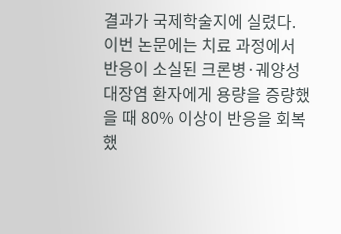결과가 국제학술지에 실렸다. 이번 논문에는 치료 과정에서 반응이 소실된 크론병·궤양성 대장염 환자에게 용량을 증량했을 때 80% 이상이 반응을 회복했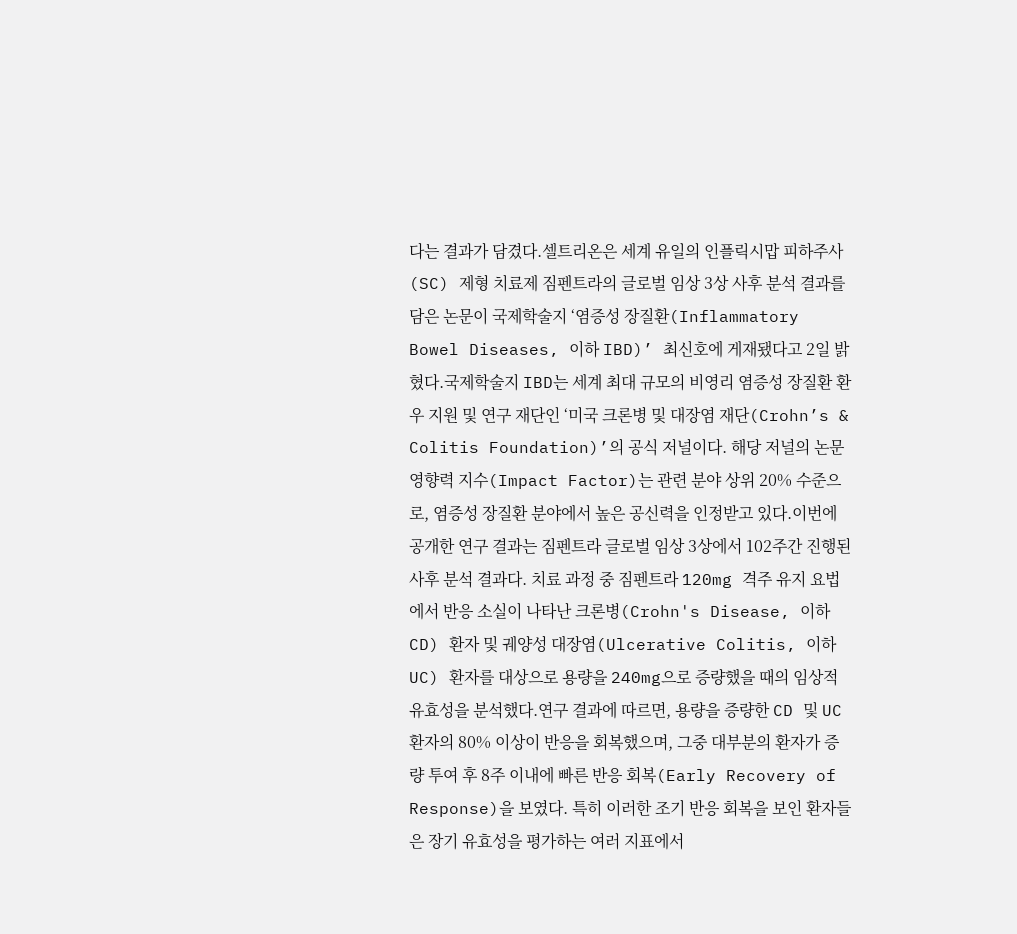다는 결과가 담겼다.셀트리온은 세계 유일의 인플릭시맙 피하주사(SC) 제형 치료제 짐펜트라의 글로벌 임상 3상 사후 분석 결과를 담은 논문이 국제학술지 ‘염증성 장질환(Inflammatory Bowel Diseases, 이하 IBD)’ 최신호에 게재됐다고 2일 밝혔다.국제학술지 IBD는 세계 최대 규모의 비영리 염증성 장질환 환우 지원 및 연구 재단인 ‘미국 크론병 및 대장염 재단(Crohn’s & Colitis Foundation)’의 공식 저널이다. 해당 저널의 논문 영향력 지수(Impact Factor)는 관련 분야 상위 20% 수준으로, 염증성 장질환 분야에서 높은 공신력을 인정받고 있다.이번에 공개한 연구 결과는 짐펜트라 글로벌 임상 3상에서 102주간 진행된 사후 분석 결과다. 치료 과정 중 짐펜트라 120mg 격주 유지 요법에서 반응 소실이 나타난 크론병(Crohn's Disease, 이하 CD) 환자 및 궤양성 대장염(Ulcerative Colitis, 이하 UC) 환자를 대상으로 용량을 240mg으로 증량했을 때의 임상적 유효성을 분석했다.연구 결과에 따르면, 용량을 증량한 CD 및 UC 환자의 80% 이상이 반응을 회복했으며, 그중 대부분의 환자가 증량 투여 후 8주 이내에 빠른 반응 회복(Early Recovery of Response)을 보였다. 특히 이러한 조기 반응 회복을 보인 환자들은 장기 유효성을 평가하는 여러 지표에서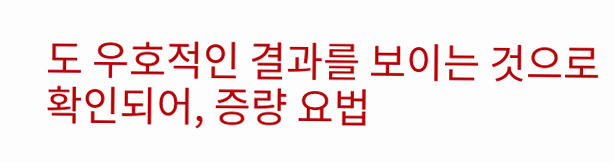도 우호적인 결과를 보이는 것으로 확인되어, 증량 요법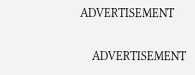ADVERTISEMENT

    ADVERTISEMENT